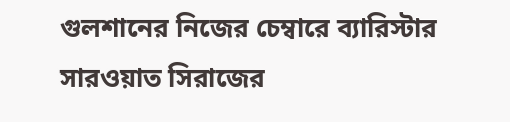গুলশানের নিজের চেম্বারে ব্যারিস্টার সারওয়াত সিরাজের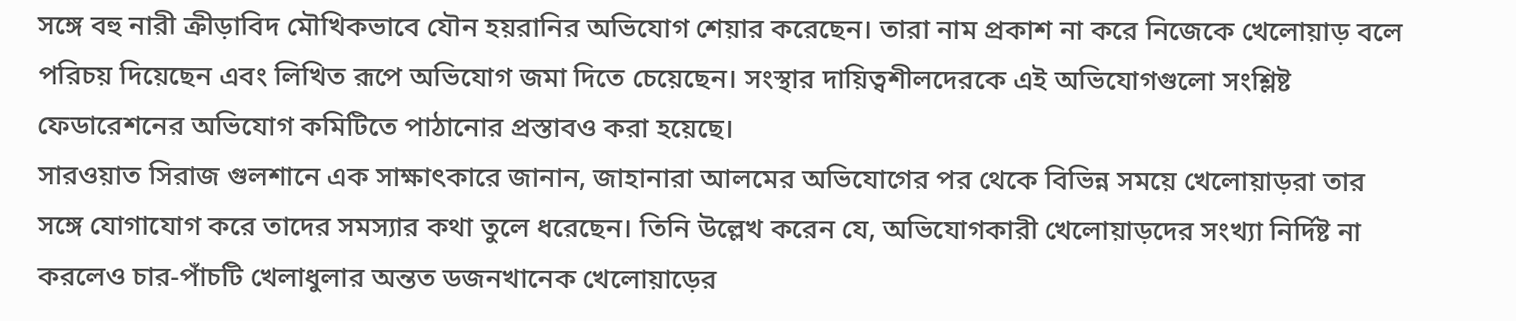সঙ্গে বহু নারী ক্রীড়াবিদ মৌখিকভাবে যৌন হয়রানির অভিযোগ শেয়ার করেছেন। তারা নাম প্রকাশ না করে নিজেকে খেলোয়াড় বলে পরিচয় দিয়েছেন এবং লিখিত রূপে অভিযোগ জমা দিতে চেয়েছেন। সংস্থার দায়িত্বশীলদেরকে এই অভিযোগগুলো সংশ্লিষ্ট ফেডারেশনের অভিযোগ কমিটিতে পাঠানোর প্রস্তাবও করা হয়েছে।
সারওয়াত সিরাজ গুলশানে এক সাক্ষাৎকারে জানান, জাহানারা আলমের অভিযোগের পর থেকে বিভিন্ন সময়ে খেলোয়াড়রা তার সঙ্গে যোগাযোগ করে তাদের সমস্যার কথা তুলে ধরেছেন। তিনি উল্লেখ করেন যে, অভিযোগকারী খেলোয়াড়দের সংখ্যা নির্দিষ্ট না করলেও চার‑পাঁচটি খেলাধুলার অন্তত ডজনখানেক খেলোয়াড়ের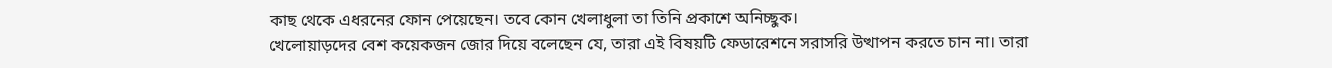কাছ থেকে এধরনের ফোন পেয়েছেন। তবে কোন খেলাধুলা তা তিনি প্রকাশে অনিচ্ছুক।
খেলোয়াড়দের বেশ কয়েকজন জোর দিয়ে বলেছেন যে, তারা এই বিষয়টি ফেডারেশনে সরাসরি উত্থাপন করতে চান না। তারা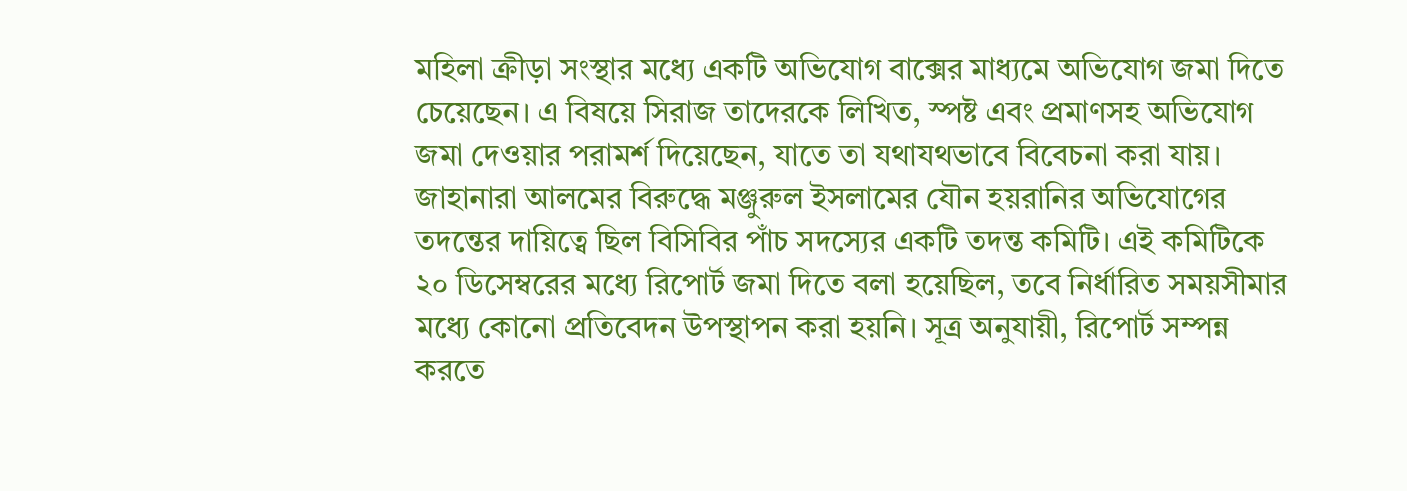মহিলা ক্রীড়া সংস্থার মধ্যে একটি অভিযোগ বাক্সের মাধ্যমে অভিযোগ জমা দিতে চেয়েছেন। এ বিষয়ে সিরাজ তাদেরকে লিখিত, স্পষ্ট এবং প্রমাণসহ অভিযোগ জমা দেওয়ার পরামর্শ দিয়েছেন, যাতে তা যথাযথভাবে বিবেচনা করা যায়।
জাহানারা আলমের বিরুদ্ধে মঞ্জুরুল ইসলামের যৌন হয়রানির অভিযোগের তদন্তের দায়িত্বে ছিল বিসিবির পাঁচ সদস্যের একটি তদন্ত কমিটি। এই কমিটিকে ২০ ডিসেম্বরের মধ্যে রিপোর্ট জমা দিতে বলা হয়েছিল, তবে নির্ধারিত সময়সীমার মধ্যে কোনো প্রতিবেদন উপস্থাপন করা হয়নি। সূত্র অনুযায়ী, রিপোর্ট সম্পন্ন করতে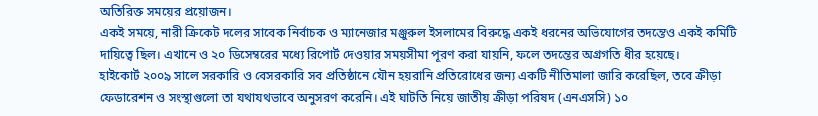অতিরিক্ত সময়ের প্রয়োজন।
একই সময়ে, নারী ক্রিকেট দলের সাবেক নির্বাচক ও ম্যানেজার মঞ্জুরুল ইসলামের বিরুদ্ধে একই ধরনের অভিযোগের তদন্তেও একই কমিটি দায়িত্বে ছিল। এখানে ও ২০ ডিসেম্বরের মধ্যে রিপোর্ট দেওয়ার সময়সীমা পূরণ করা যায়নি, ফলে তদন্তের অগ্রগতি ধীর হয়েছে।
হাইকোর্ট ২০০৯ সালে সরকারি ও বেসরকারি সব প্রতিষ্ঠানে যৌন হয়রানি প্রতিরোধের জন্য একটি নীতিমালা জারি করেছিল, তবে ক্রীড়া ফেডারেশন ও সংস্থাগুলো তা যথাযথভাবে অনুসরণ করেনি। এই ঘাটতি নিয়ে জাতীয় ক্রীড়া পরিষদ (এনএসসি) ১০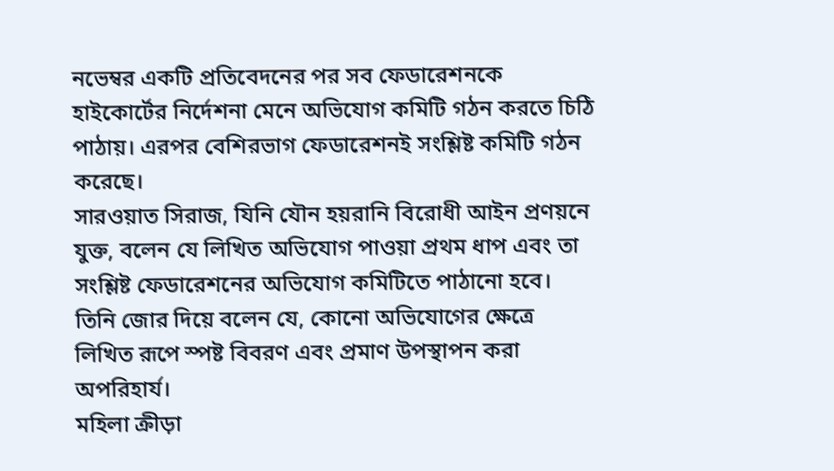নভেম্বর একটি প্রতিবেদনের পর সব ফেডারেশনকে হাইকোর্টের নির্দেশনা মেনে অভিযোগ কমিটি গঠন করতে চিঠি পাঠায়। এরপর বেশিরভাগ ফেডারেশনই সংশ্লিষ্ট কমিটি গঠন করেছে।
সারওয়াত সিরাজ, যিনি যৌন হয়রানি বিরোধী আইন প্রণয়নে যুক্ত, বলেন যে লিখিত অভিযোগ পাওয়া প্রথম ধাপ এবং তা সংশ্লিষ্ট ফেডারেশনের অভিযোগ কমিটিতে পাঠানো হবে। তিনি জোর দিয়ে বলেন যে, কোনো অভিযোগের ক্ষেত্রে লিখিত রূপে স্পষ্ট বিবরণ এবং প্রমাণ উপস্থাপন করা অপরিহার্য।
মহিলা ক্রীড়া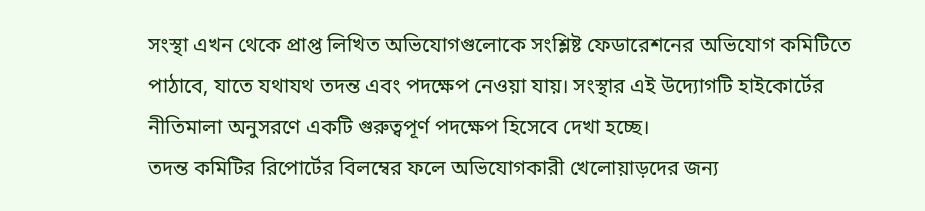সংস্থা এখন থেকে প্রাপ্ত লিখিত অভিযোগগুলোকে সংশ্লিষ্ট ফেডারেশনের অভিযোগ কমিটিতে পাঠাবে, যাতে যথাযথ তদন্ত এবং পদক্ষেপ নেওয়া যায়। সংস্থার এই উদ্যোগটি হাইকোর্টের নীতিমালা অনুসরণে একটি গুরুত্বপূর্ণ পদক্ষেপ হিসেবে দেখা হচ্ছে।
তদন্ত কমিটির রিপোর্টের বিলম্বের ফলে অভিযোগকারী খেলোয়াড়দের জন্য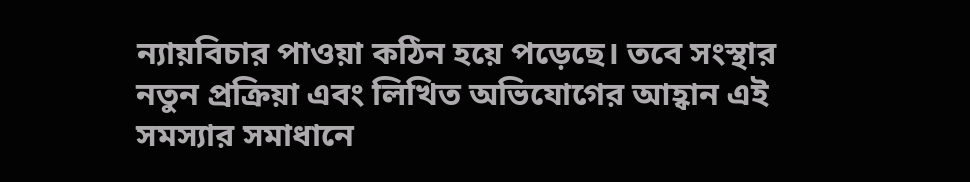ন্যায়বিচার পাওয়া কঠিন হয়ে পড়েছে। তবে সংস্থার নতুন প্রক্রিয়া এবং লিখিত অভিযোগের আহ্বান এই সমস্যার সমাধানে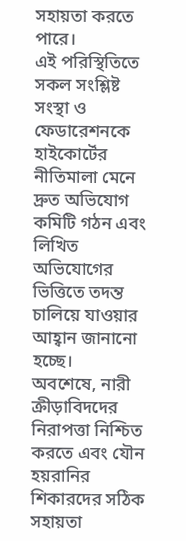সহায়তা করতে পারে।
এই পরিস্থিতিতে সকল সংশ্লিষ্ট সংস্থা ও ফেডারেশনকে হাইকোর্টের নীতিমালা মেনে দ্রুত অভিযোগ কমিটি গঠন এবং লিখিত অভিযোগের ভিত্তিতে তদন্ত চালিয়ে যাওয়ার আহ্বান জানানো হচ্ছে।
অবশেষে, নারী ক্রীড়াবিদদের নিরাপত্তা নিশ্চিত করতে এবং যৌন হয়রানির শিকারদের সঠিক সহায়তা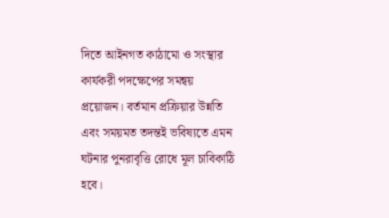দিতে আইনগত কাঠামো ও সংস্থার কার্যকরী পদক্ষেপের সমন্বয় প্রয়োজন। বর্তমান প্রক্রিয়ার উন্নতি এবং সময়মত তদন্তই ভবিষ্যতে এমন ঘটনার পুনরাবৃত্তি রোধে মূল চাবিকাঠি হবে।